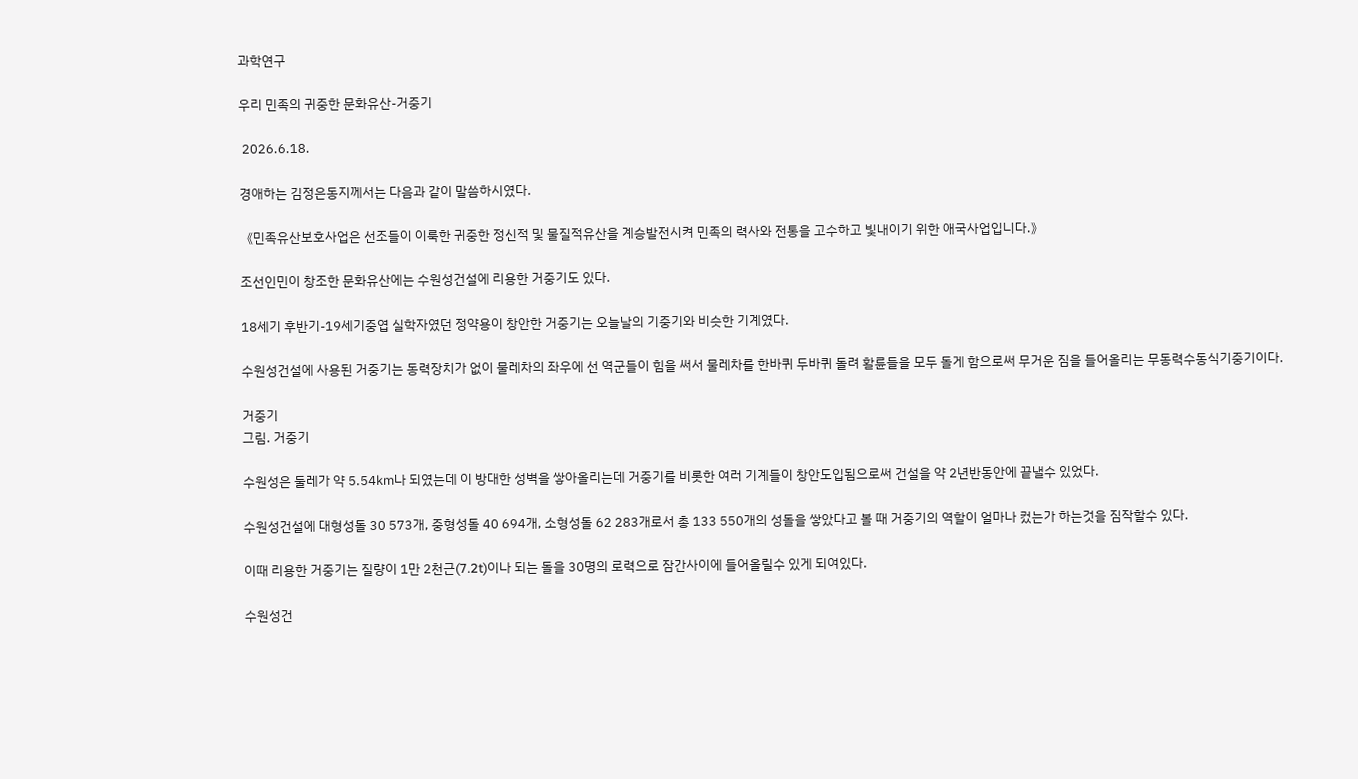과학연구

우리 민족의 귀중한 문화유산-거중기

 2026.6.18.

경애하는 김정은동지께서는 다음과 같이 말씀하시였다.

《민족유산보호사업은 선조들이 이룩한 귀중한 정신적 및 물질적유산을 계승발전시켜 민족의 력사와 전통을 고수하고 빛내이기 위한 애국사업입니다.》

조선인민이 창조한 문화유산에는 수원성건설에 리용한 거중기도 있다.

18세기 후반기-19세기중엽 실학자였던 정약용이 창안한 거중기는 오늘날의 기중기와 비슷한 기계였다.

수원성건설에 사용된 거중기는 동력장치가 없이 물레차의 좌우에 선 역군들이 힘을 써서 물레차를 한바퀴 두바퀴 돌려 활륜들을 모두 돌게 함으로써 무거운 짐을 들어올리는 무동력수동식기중기이다.

거중기
그림. 거중기

수원성은 둘레가 약 5.54㎞나 되였는데 이 방대한 성벽을 쌓아올리는데 거중기를 비롯한 여러 기계들이 창안도입됨으로써 건설을 약 2년반동안에 끝낼수 있었다.

수원성건설에 대형성돌 30 573개, 중형성돌 40 694개, 소형성돌 62 283개로서 총 133 550개의 성돌을 쌓았다고 볼 때 거중기의 역할이 얼마나 컸는가 하는것을 짐작할수 있다.

이때 리용한 거중기는 질량이 1만 2천근(7.2t)이나 되는 돌을 30명의 로력으로 잠간사이에 들어올릴수 있게 되여있다.

수원성건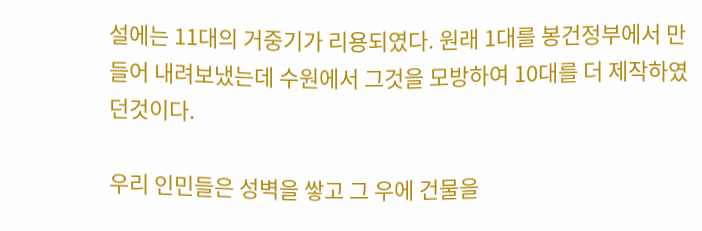설에는 11대의 거중기가 리용되였다. 원래 1대를 봉건정부에서 만들어 내려보냈는데 수원에서 그것을 모방하여 10대를 더 제작하였던것이다.

우리 인민들은 성벽을 쌓고 그 우에 건물을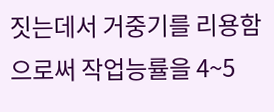짓는데서 거중기를 리용함으로써 작업능률을 4~5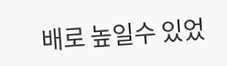배로 높일수 있었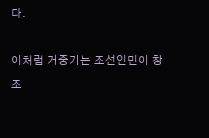다.

이처럼 거중기는 조선인민이 창조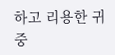하고 리용한 귀중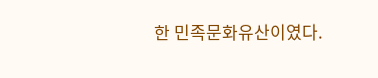한 민족문화유산이였다.